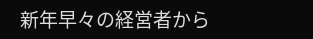新年早々の経営者から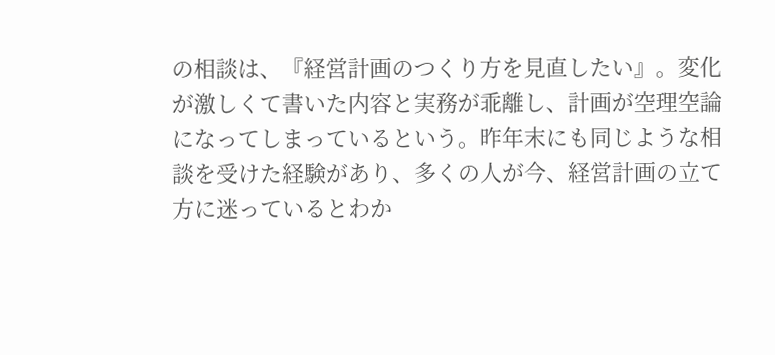の相談は、『経営計画のつくり方を見直したい』。変化が激しくて書いた内容と実務が乖離し、計画が空理空論になってしまっているという。昨年末にも同じような相談を受けた経験があり、多くの人が今、経営計画の立て方に迷っているとわか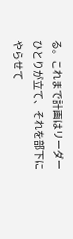る。これまで計画はリーダーひとりが立て、それを部下にやらせて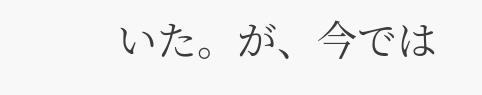いた。が、今では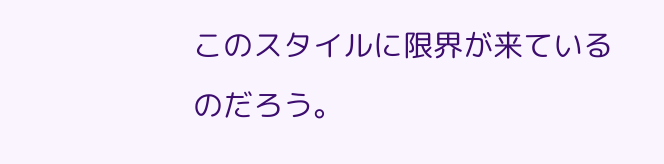このスタイルに限界が来ているのだろう。